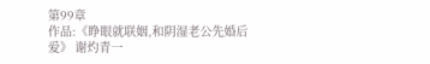第99章
作品:《睁眼就联姻,和阴湿老公先婚后爱》 谢灼青一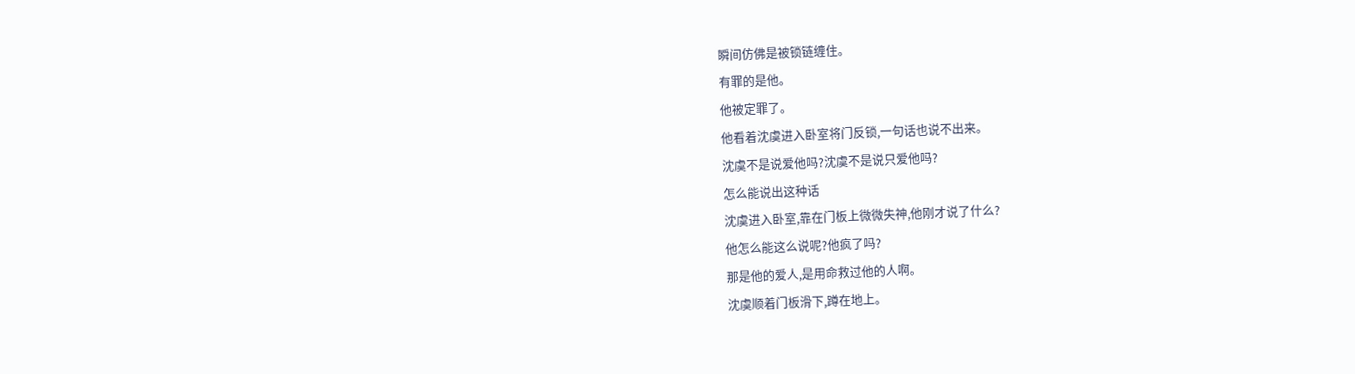瞬间仿佛是被锁链缠住。
有罪的是他。
他被定罪了。
他看着沈虞进入卧室将门反锁,一句话也说不出来。
沈虞不是说爱他吗?沈虞不是说只爱他吗?
怎么能说出这种话
沈虞进入卧室,靠在门板上微微失神,他刚才说了什么?
他怎么能这么说呢?他疯了吗?
那是他的爱人,是用命救过他的人啊。
沈虞顺着门板滑下,蹲在地上。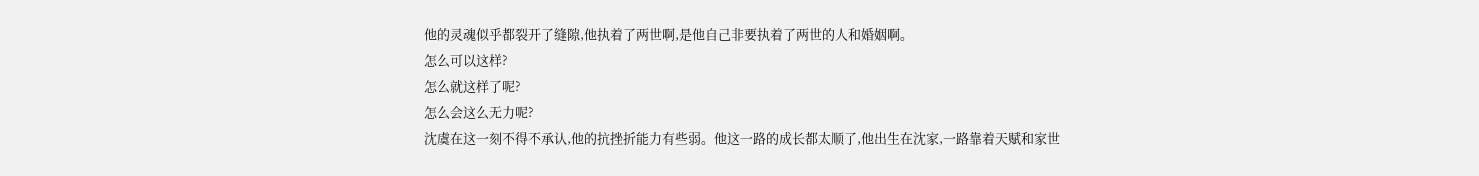他的灵魂似乎都裂开了缝隙,他执着了两世啊,是他自己非要执着了两世的人和婚姻啊。
怎么可以这样?
怎么就这样了呢?
怎么会这么无力呢?
沈虞在这一刻不得不承认,他的抗挫折能力有些弱。他这一路的成长都太顺了,他出生在沈家,一路靠着天赋和家世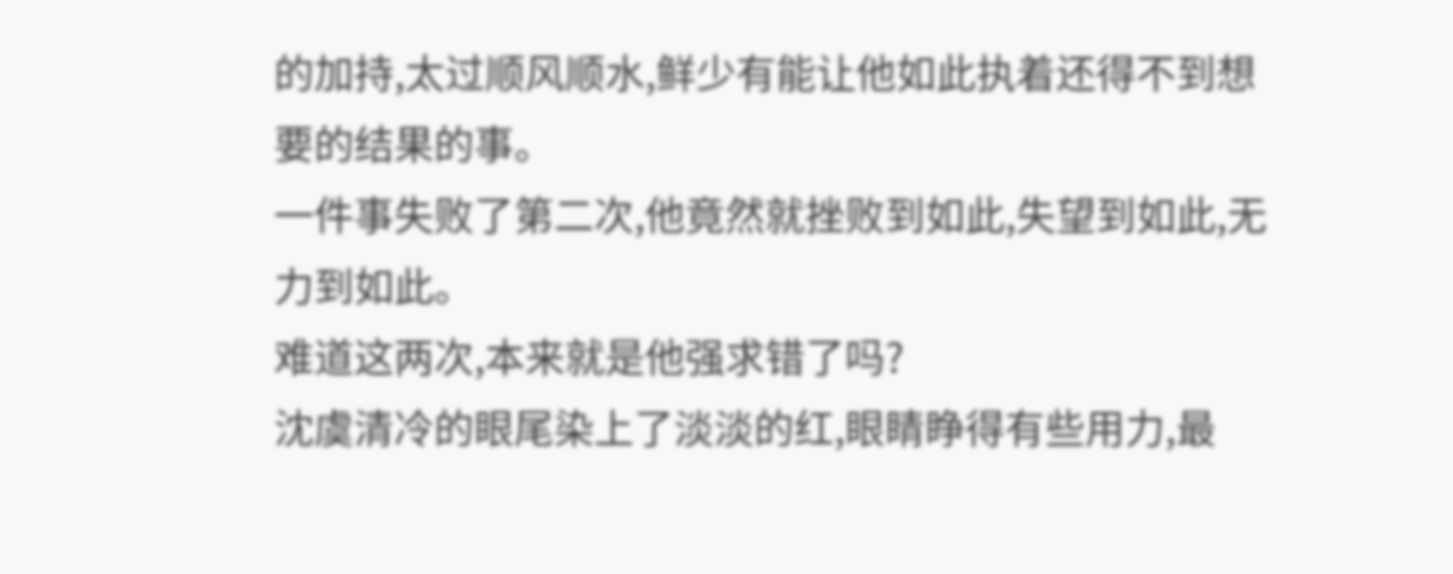的加持,太过顺风顺水,鲜少有能让他如此执着还得不到想要的结果的事。
一件事失败了第二次,他竟然就挫败到如此,失望到如此,无力到如此。
难道这两次,本来就是他强求错了吗?
沈虞清冷的眼尾染上了淡淡的红,眼睛睁得有些用力,最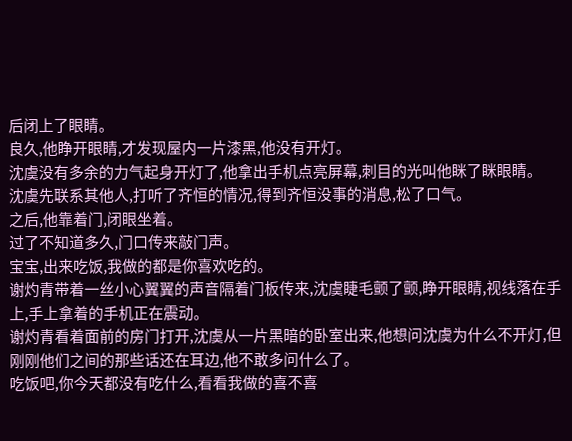后闭上了眼睛。
良久,他睁开眼睛,才发现屋内一片漆黑,他没有开灯。
沈虞没有多余的力气起身开灯了,他拿出手机点亮屏幕,刺目的光叫他眯了眯眼睛。
沈虞先联系其他人,打听了齐恒的情况,得到齐恒没事的消息,松了口气。
之后,他靠着门,闭眼坐着。
过了不知道多久,门口传来敲门声。
宝宝,出来吃饭,我做的都是你喜欢吃的。
谢灼青带着一丝小心翼翼的声音隔着门板传来,沈虞睫毛颤了颤,睁开眼睛,视线落在手上,手上拿着的手机正在震动。
谢灼青看着面前的房门打开,沈虞从一片黑暗的卧室出来,他想问沈虞为什么不开灯,但刚刚他们之间的那些话还在耳边,他不敢多问什么了。
吃饭吧,你今天都没有吃什么,看看我做的喜不喜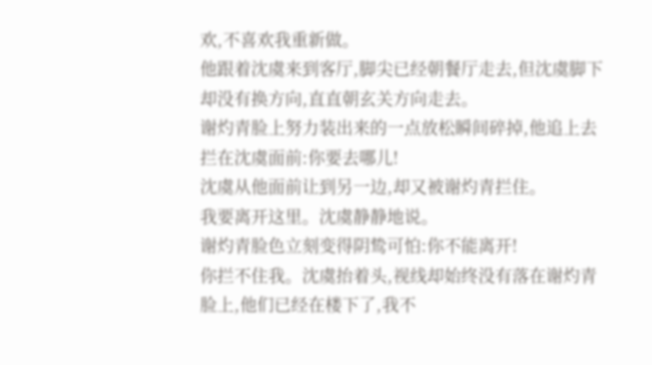欢,不喜欢我重新做。
他跟着沈虞来到客厅,脚尖已经朝餐厅走去,但沈虞脚下却没有换方向,直直朝玄关方向走去。
谢灼青脸上努力装出来的一点放松瞬间碎掉,他追上去拦在沈虞面前:你要去哪儿!
沈虞从他面前让到另一边,却又被谢灼青拦住。
我要离开这里。沈虞静静地说。
谢灼青脸色立刻变得阴鸷可怕:你不能离开!
你拦不住我。沈虞抬着头,视线却始终没有落在谢灼青脸上,他们已经在楼下了,我不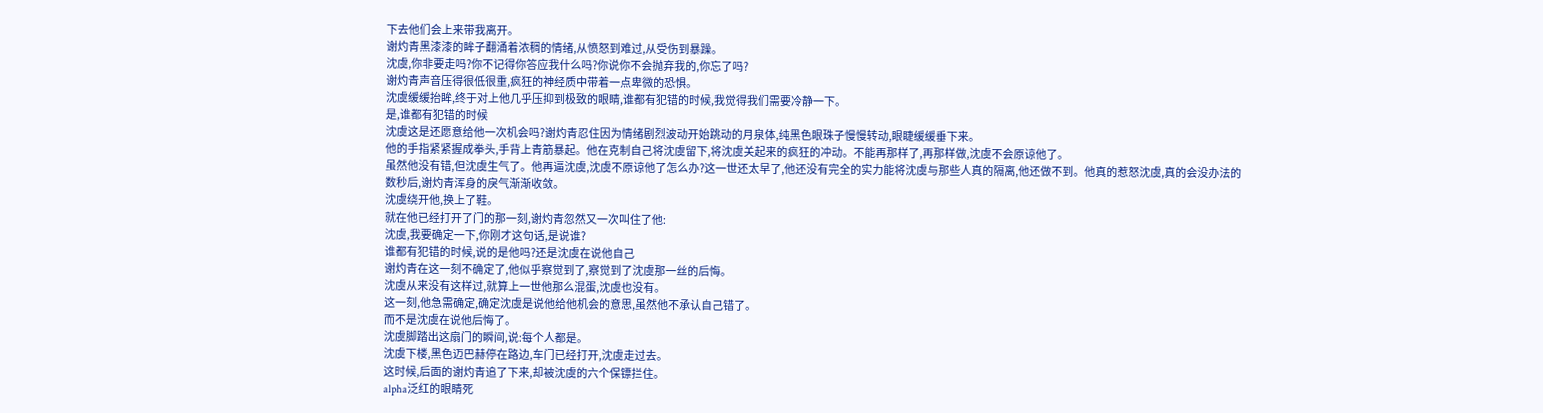下去他们会上来带我离开。
谢灼青黑漆漆的眸子翻涌着浓稠的情绪,从愤怒到难过,从受伤到暴躁。
沈虞,你非要走吗?你不记得你答应我什么吗?你说你不会抛弃我的,你忘了吗?
谢灼青声音压得很低很重,疯狂的神经质中带着一点卑微的恐惧。
沈虞缓缓抬眸,终于对上他几乎压抑到极致的眼睛,谁都有犯错的时候,我觉得我们需要冷静一下。
是,谁都有犯错的时候
沈虞这是还愿意给他一次机会吗?谢灼青忍住因为情绪剧烈波动开始跳动的月泉体,纯黑色眼珠子慢慢转动,眼睫缓缓垂下来。
他的手指紧紧握成拳头,手背上青筋暴起。他在克制自己将沈虞留下,将沈虞关起来的疯狂的冲动。不能再那样了,再那样做,沈虞不会原谅他了。
虽然他没有错,但沈虞生气了。他再逼沈虞,沈虞不原谅他了怎么办?这一世还太早了,他还没有完全的实力能将沈虞与那些人真的隔离,他还做不到。他真的惹怒沈虞,真的会没办法的
数秒后,谢灼青浑身的戾气渐渐收敛。
沈虞绕开他,换上了鞋。
就在他已经打开了门的那一刻,谢灼青忽然又一次叫住了他:
沈虞,我要确定一下,你刚才这句话,是说谁?
谁都有犯错的时候,说的是他吗?还是沈虞在说他自己
谢灼青在这一刻不确定了,他似乎察觉到了,察觉到了沈虞那一丝的后悔。
沈虞从来没有这样过,就算上一世他那么混蛋,沈虞也没有。
这一刻,他急需确定,确定沈虞是说他给他机会的意思,虽然他不承认自己错了。
而不是沈虞在说他后悔了。
沈虞脚踏出这扇门的瞬间,说:每个人都是。
沈虞下楼,黑色迈巴赫停在路边,车门已经打开,沈虞走过去。
这时候,后面的谢灼青追了下来,却被沈虞的六个保镖拦住。
alpha泛红的眼睛死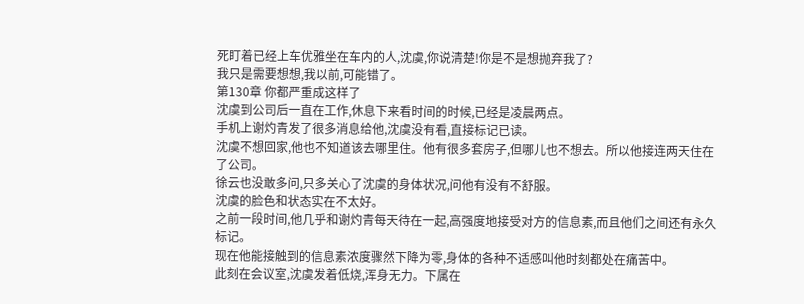死盯着已经上车优雅坐在车内的人,沈虞,你说清楚!你是不是想抛弃我了?
我只是需要想想,我以前,可能错了。
第130章 你都严重成这样了
沈虞到公司后一直在工作,休息下来看时间的时候,已经是凌晨两点。
手机上谢灼青发了很多消息给他,沈虞没有看,直接标记已读。
沈虞不想回家,他也不知道该去哪里住。他有很多套房子,但哪儿也不想去。所以他接连两天住在了公司。
徐云也没敢多问,只多关心了沈虞的身体状况,问他有没有不舒服。
沈虞的脸色和状态实在不太好。
之前一段时间,他几乎和谢灼青每天待在一起,高强度地接受对方的信息素,而且他们之间还有永久标记。
现在他能接触到的信息素浓度骤然下降为零,身体的各种不适感叫他时刻都处在痛苦中。
此刻在会议室,沈虞发着低烧,浑身无力。下属在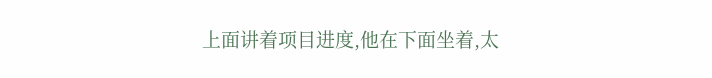上面讲着项目进度,他在下面坐着,太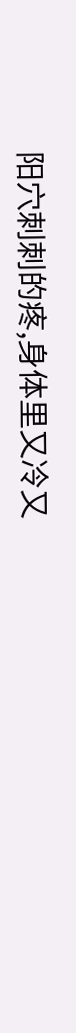阳穴刺刺的疼,身体里又冷又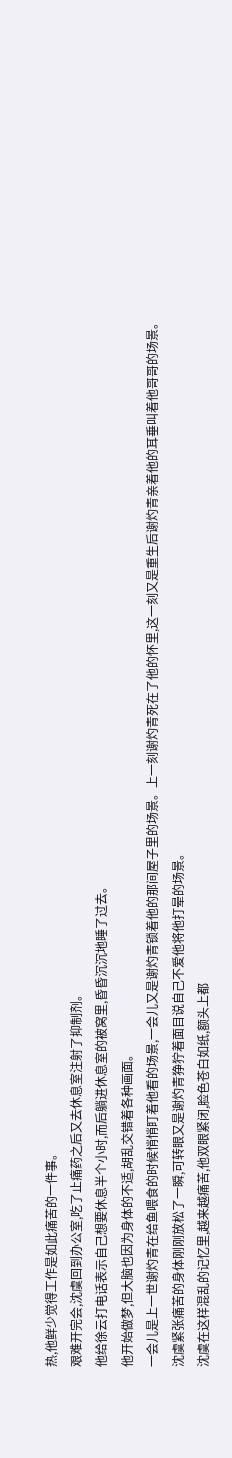热,他鲜少觉得工作是如此痛苦的一件事。
艰难开完会,沈虞回到办公室,吃了止痛药之后又去休息室注射了抑制剂。
他给徐云打电话表示自己想要休息半个小时,而后躺进休息室的被窝里,昏昏沉沉地睡了过去。
他开始做梦,但大脑也因为身体的不适,胡乱交错着各种画面。
一会儿是上一世谢灼青在给鱼喂食的时候悄悄盯着他看的场景,一会儿又是谢灼青锁着他的那间屋子里的场景。上一刻谢灼青死在了他的怀里,这一刻又是重生后谢灼青亲着他的耳垂叫着他哥哥的场景。
沈虞紧张痛苦的身体刚刚放松了一瞬,可转眼又是谢灼青狰狞着面目说自己不爱他将他打晕的场景。
沈虞在这样混乱的记忆里,越来越痛苦,他双眼紧闭,脸色苍白如纸,额头上都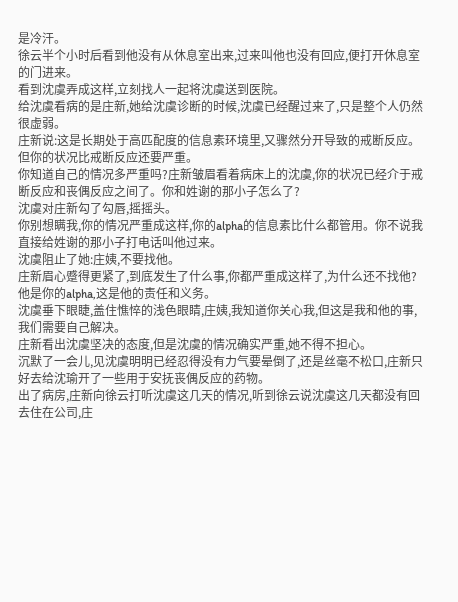是冷汗。
徐云半个小时后看到他没有从休息室出来,过来叫他也没有回应,便打开休息室的门进来。
看到沈虞弄成这样,立刻找人一起将沈虞送到医院。
给沈虞看病的是庄新,她给沈虞诊断的时候,沈虞已经醒过来了,只是整个人仍然很虚弱。
庄新说:这是长期处于高匹配度的信息素环境里,又骤然分开导致的戒断反应。但你的状况比戒断反应还要严重。
你知道自己的情况多严重吗?庄新皱眉看着病床上的沈虞,你的状况已经介于戒断反应和丧偶反应之间了。你和姓谢的那小子怎么了?
沈虞对庄新勾了勾唇,摇摇头。
你别想瞒我,你的情况严重成这样,你的alpha的信息素比什么都管用。你不说我直接给姓谢的那小子打电话叫他过来。
沈虞阻止了她:庄姨,不要找他。
庄新眉心蹙得更紧了,到底发生了什么事,你都严重成这样了,为什么还不找他?他是你的alpha,这是他的责任和义务。
沈虞垂下眼睫,盖住憔悴的浅色眼睛,庄姨,我知道你关心我,但这是我和他的事,我们需要自己解决。
庄新看出沈虞坚决的态度,但是沈虞的情况确实严重,她不得不担心。
沉默了一会儿,见沈虞明明已经忍得没有力气要晕倒了,还是丝毫不松口,庄新只好去给沈瑜开了一些用于安抚丧偶反应的药物。
出了病房,庄新向徐云打听沈虞这几天的情况,听到徐云说沈虞这几天都没有回去住在公司,庄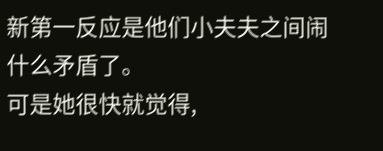新第一反应是他们小夫夫之间闹什么矛盾了。
可是她很快就觉得,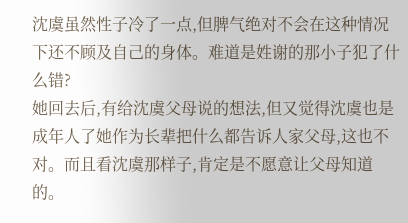沈虞虽然性子冷了一点,但脾气绝对不会在这种情况下还不顾及自己的身体。难道是姓谢的那小子犯了什么错?
她回去后,有给沈虞父母说的想法,但又觉得沈虞也是成年人了她作为长辈把什么都告诉人家父母,这也不对。而且看沈虞那样子,肯定是不愿意让父母知道的。